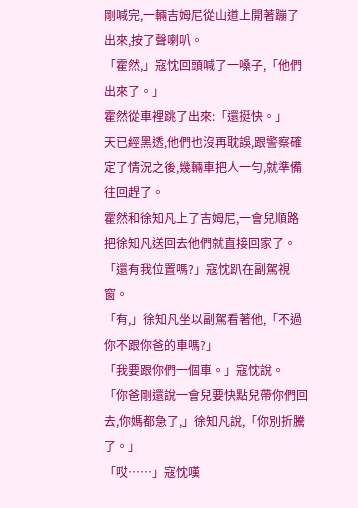剛喊完,一輛吉姆尼從山道上開著蹦了出來,按了聲喇叭。
「霍然,」寇忱回頭喊了一嗓子,「他們出來了。」
霍然從車裡跳了出來:「還挺快。」
天已經黑透,他們也沒再耽誤,跟警察確定了情況之後,幾輛車把人一勻,就準備往回趕了。
霍然和徐知凡上了吉姆尼,一會兒順路把徐知凡送回去他們就直接回家了。
「還有我位置嗎?」寇忱趴在副駕視窗。
「有,」徐知凡坐以副駕看著他,「不過你不跟你爸的車嗎?」
「我要跟你們一個車。」寇忱說。
「你爸剛還說一會兒要快點兒帶你們回去,你媽都急了,」徐知凡說,「你別折騰了。」
「哎……」寇忱嘆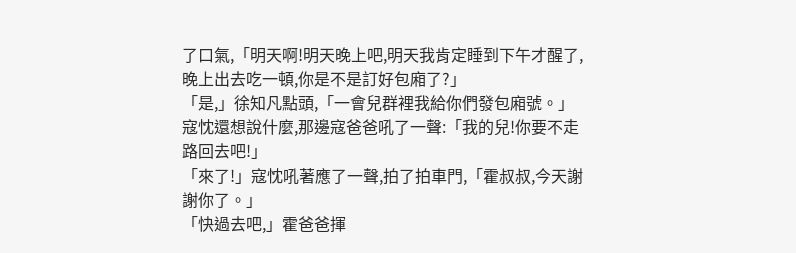了口氣,「明天啊!明天晚上吧,明天我肯定睡到下午才醒了,晚上出去吃一頓,你是不是訂好包廂了?」
「是,」徐知凡點頭,「一會兒群裡我給你們發包廂號。」
寇忱還想說什麼,那邊寇爸爸吼了一聲:「我的兒!你要不走路回去吧!」
「來了!」寇忱吼著應了一聲,拍了拍車門,「霍叔叔,今天謝謝你了。」
「快過去吧,」霍爸爸揮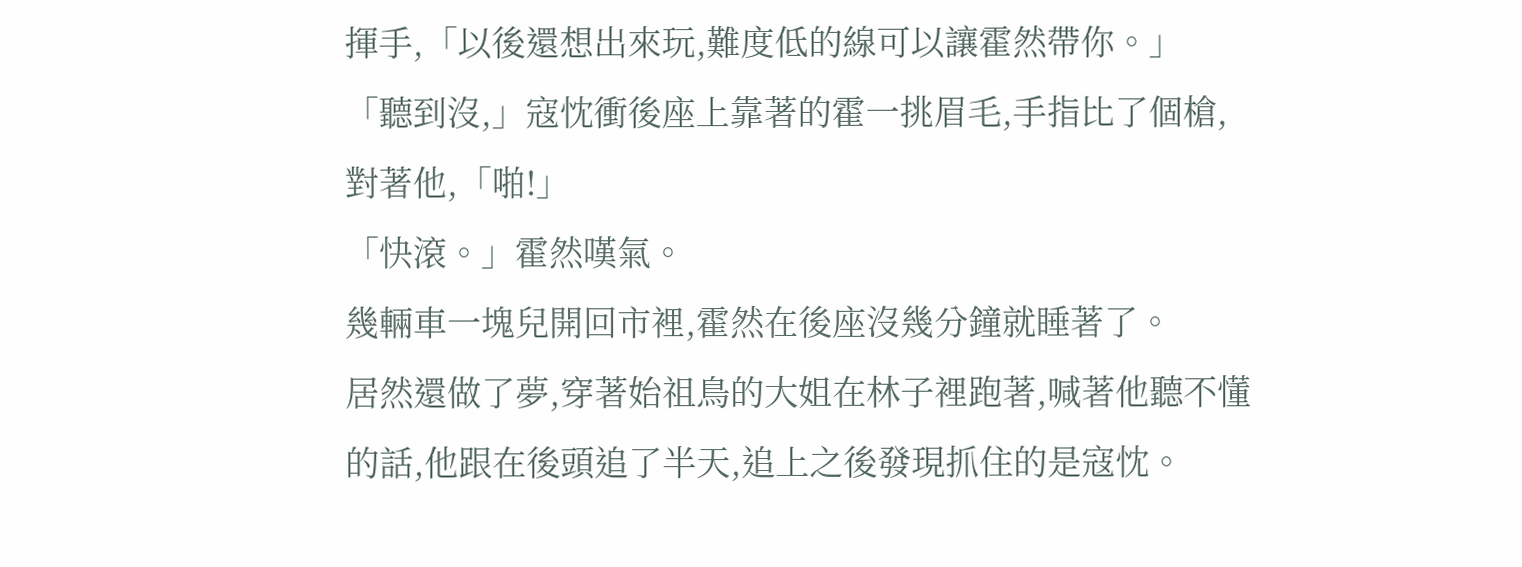揮手,「以後還想出來玩,難度低的線可以讓霍然帶你。」
「聽到沒,」寇忱衝後座上靠著的霍一挑眉毛,手指比了個槍,對著他,「啪!」
「快滾。」霍然嘆氣。
幾輛車一塊兒開回市裡,霍然在後座沒幾分鐘就睡著了。
居然還做了夢,穿著始祖鳥的大姐在林子裡跑著,喊著他聽不懂的話,他跟在後頭追了半天,追上之後發現抓住的是寇忱。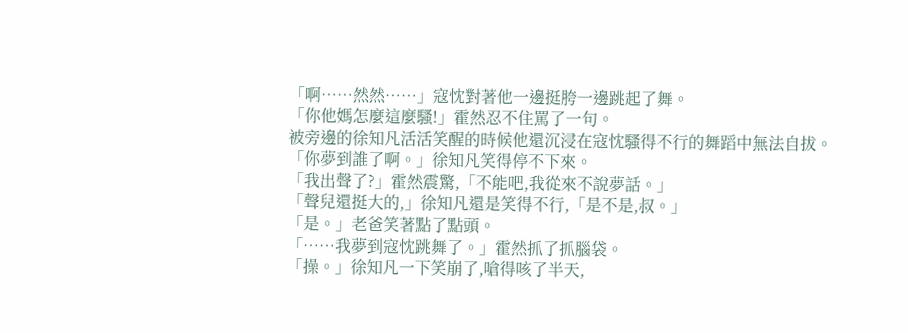「啊……然然……」寇忱對著他一邊挺胯一邊跳起了舞。
「你他媽怎麼這麼騷!」霍然忍不住罵了一句。
被旁邊的徐知凡活活笑醒的時候他還沉浸在寇忱騷得不行的舞蹈中無法自拔。
「你夢到誰了啊。」徐知凡笑得停不下來。
「我出聲了?」霍然震驚,「不能吧,我從來不說夢話。」
「聲兒還挺大的,」徐知凡還是笑得不行,「是不是,叔。」
「是。」老爸笑著點了點頭。
「……我夢到寇忱跳舞了。」霍然抓了抓腦袋。
「操。」徐知凡一下笑崩了,嗆得咳了半天,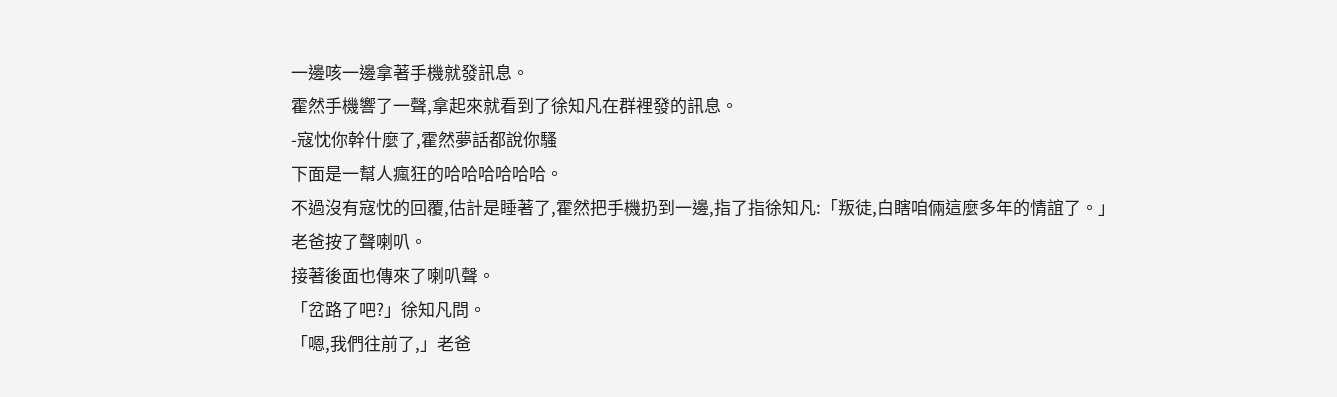一邊咳一邊拿著手機就發訊息。
霍然手機響了一聲,拿起來就看到了徐知凡在群裡發的訊息。
-寇忱你幹什麼了,霍然夢話都說你騷
下面是一幫人瘋狂的哈哈哈哈哈哈。
不過沒有寇忱的回覆,估計是睡著了,霍然把手機扔到一邊,指了指徐知凡:「叛徒,白瞎咱倆這麼多年的情誼了。」
老爸按了聲喇叭。
接著後面也傳來了喇叭聲。
「岔路了吧?」徐知凡問。
「嗯,我們往前了,」老爸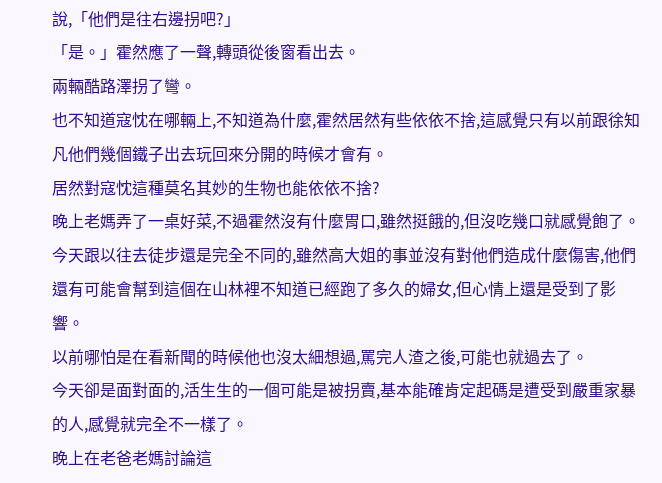說,「他們是往右邊拐吧?」
「是。」霍然應了一聲,轉頭從後窗看出去。
兩輛酷路澤拐了彎。
也不知道寇忱在哪輛上,不知道為什麼,霍然居然有些依依不捨,這感覺只有以前跟徐知凡他們幾個鐵子出去玩回來分開的時候才會有。
居然對寇忱這種莫名其妙的生物也能依依不捨?
晚上老媽弄了一桌好菜,不過霍然沒有什麼胃口,雖然挺餓的,但沒吃幾口就感覺飽了。
今天跟以往去徒步還是完全不同的,雖然高大姐的事並沒有對他們造成什麼傷害,他們還有可能會幫到這個在山林裡不知道已經跑了多久的婦女,但心情上還是受到了影響。
以前哪怕是在看新聞的時候他也沒太細想過,罵完人渣之後,可能也就過去了。
今天卻是面對面的,活生生的一個可能是被拐賣,基本能確肯定起碼是遭受到嚴重家暴的人,感覺就完全不一樣了。
晚上在老爸老媽討論這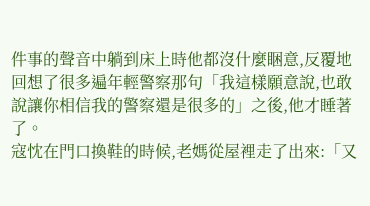件事的聲音中躺到床上時他都沒什麼睏意,反覆地回想了很多遍年輕警察那句「我這樣願意說,也敢說讓你相信我的警察還是很多的」之後,他才睡著了。
寇忱在門口換鞋的時候,老媽從屋裡走了出來:「又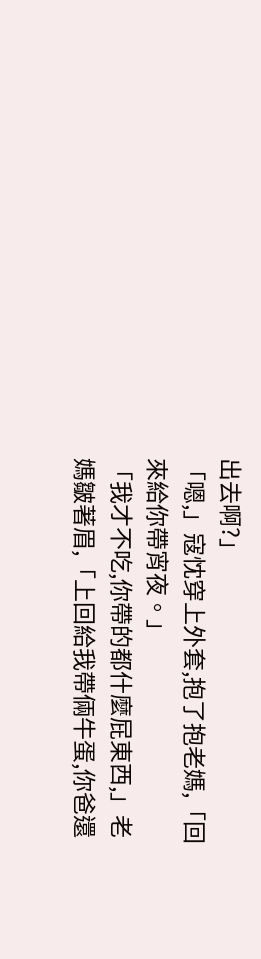出去啊?」
「嗯,」寇忱穿上外套,抱了抱老媽,「回來給你帶宵夜。」
「我才不吃,你帶的都什麼屁東西,」老媽皺著眉,「上回給我帶倆牛蛋,你爸還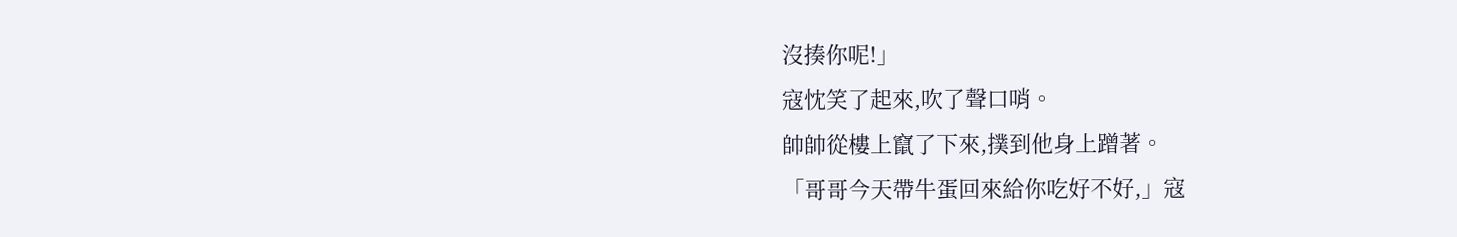沒揍你呢!」
寇忱笑了起來,吹了聲口哨。
帥帥從樓上竄了下來,撲到他身上蹭著。
「哥哥今天帶牛蛋回來給你吃好不好,」寇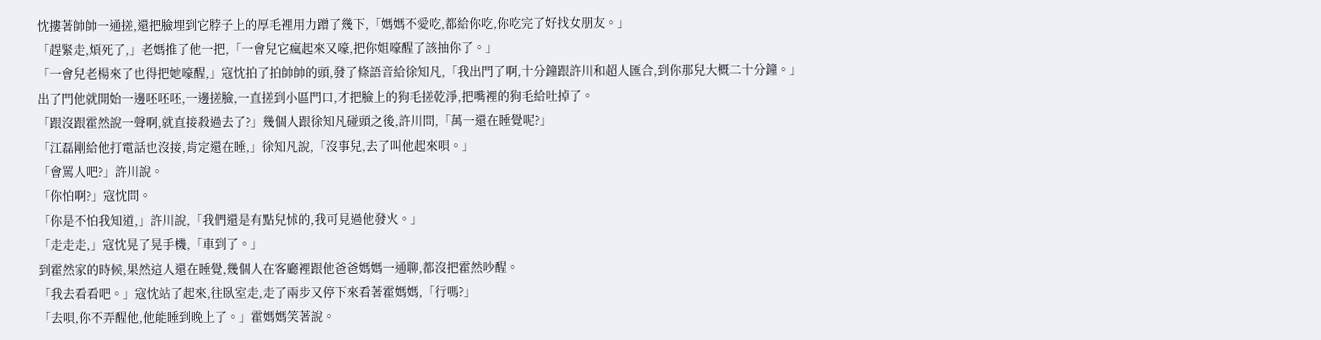忱摟著帥帥一通搓,還把臉埋到它脖子上的厚毛裡用力蹭了幾下,「媽媽不愛吃,都給你吃,你吃完了好找女朋友。」
「趕緊走,煩死了,」老媽推了他一把,「一會兒它瘋起來又嚎,把你姐嚎醒了該抽你了。」
「一會兒老楊來了也得把她嚎醒,」寇忱拍了拍帥帥的頭,發了條語音給徐知凡,「我出門了啊,十分鐘跟許川和超人匯合,到你那兒大概二十分鐘。」
出了門他就開始一邊呸呸呸,一邊搓臉,一直搓到小區門口,才把臉上的狗毛搓乾淨,把嘴裡的狗毛給吐掉了。
「跟沒跟霍然說一聲啊,就直接殺過去了?」幾個人跟徐知凡碰頭之後,許川問,「萬一還在睡覺呢?」
「江磊剛給他打電話也沒接,肯定還在睡,」徐知凡說,「沒事兒,去了叫他起來唄。」
「會罵人吧?」許川說。
「你怕啊?」寇忱問。
「你是不怕我知道,」許川說,「我們還是有點兒怵的,我可見過他發火。」
「走走走,」寇忱晃了晃手機,「車到了。」
到霍然家的時候,果然這人還在睡覺,幾個人在客廳裡跟他爸爸媽媽一通聊,都沒把霍然吵醒。
「我去看看吧。」寇忱站了起來,往臥室走,走了兩步又停下來看著霍媽媽,「行嗎?」
「去唄,你不弄醒他,他能睡到晚上了。」霍媽媽笑著說。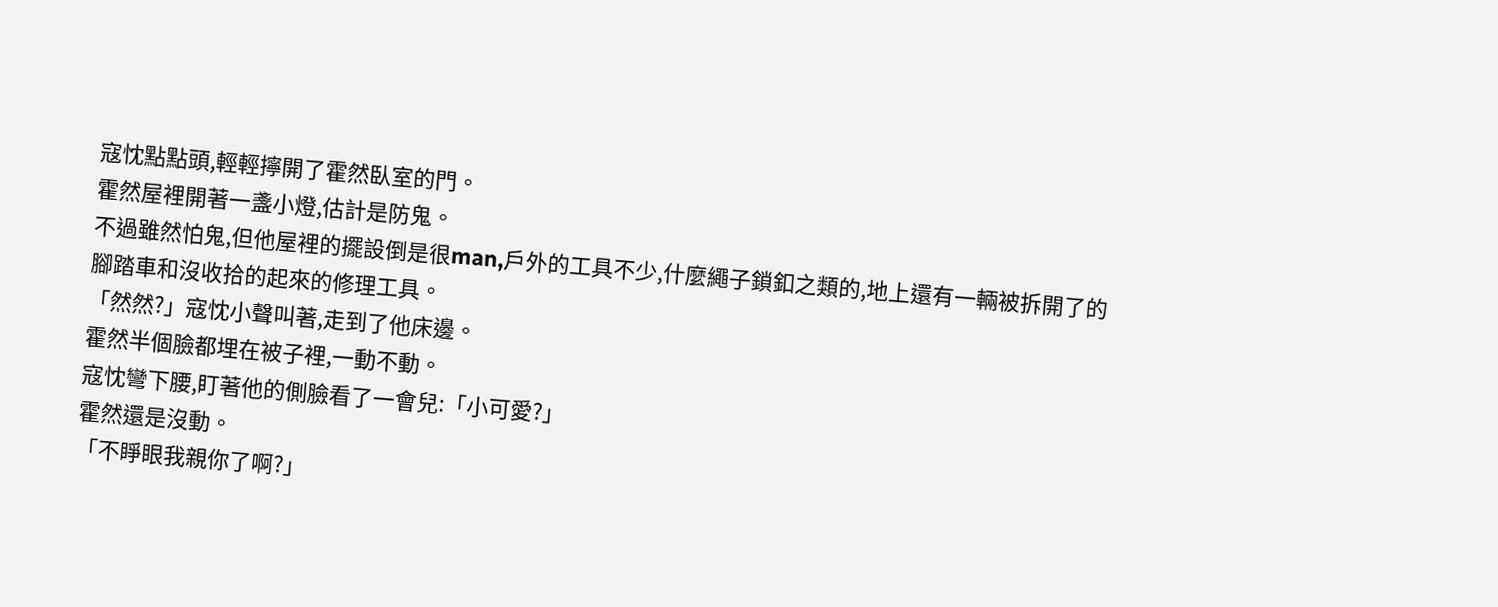寇忱點點頭,輕輕擰開了霍然臥室的門。
霍然屋裡開著一盞小燈,估計是防鬼。
不過雖然怕鬼,但他屋裡的擺設倒是很man,戶外的工具不少,什麼繩子鎖釦之類的,地上還有一輛被拆開了的腳踏車和沒收拾的起來的修理工具。
「然然?」寇忱小聲叫著,走到了他床邊。
霍然半個臉都埋在被子裡,一動不動。
寇忱彎下腰,盯著他的側臉看了一會兒:「小可愛?」
霍然還是沒動。
「不睜眼我親你了啊?」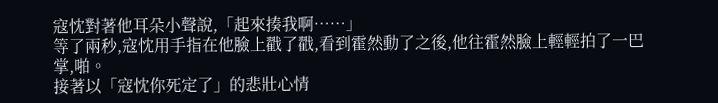寇忱對著他耳朵小聲說,「起來揍我啊……」
等了兩秒,寇忱用手指在他臉上戳了戳,看到霍然動了之後,他往霍然臉上輕輕拍了一巴掌,啪。
接著以「寇忱你死定了」的悲壯心情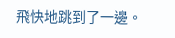飛快地跳到了一邊。